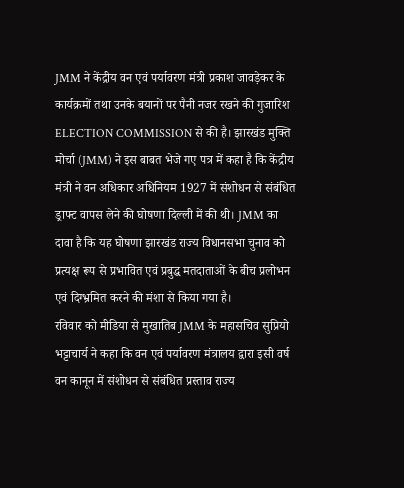JMM ने केंद्रीय वन एवं पर्यावरण मंत्री प्रकाश जावड़ेकर के कार्यक्रमों तथा उनके बयानों पर पैनी नजर रखने की गुजारिश ELECTION COMMISSION से की है। झारखंड मुक्ति मोर्चा (JMM) ने इस बाबत भेजे गए पत्र में कहा है कि केंद्रीय मंत्री ने वन अधिकार अधिनियम 1927 में संशोधन से संबंधित ड्राफ्ट वापस लेने की घोषणा दिल्ली में की थी। JMM का दावा है कि यह घोषणा झारखंड राज्य विधानसभा चुनाव को प्रत्यक्ष रूप से प्रभावित एवं प्रबुद्ध मतदाताओं के बीच प्रलोभन एवं दिग्भ्रमित करने की मंशा से किया गया है।
रविवार को मीडिया से मुखातिब JMM के महासचिव सुप्रियो भट्टाचार्य ने कहा कि वन एवं पर्यावरण मंत्रालय द्वारा इसी वर्ष वन कानून में संशोधन से संबंधित प्रस्ताव राज्य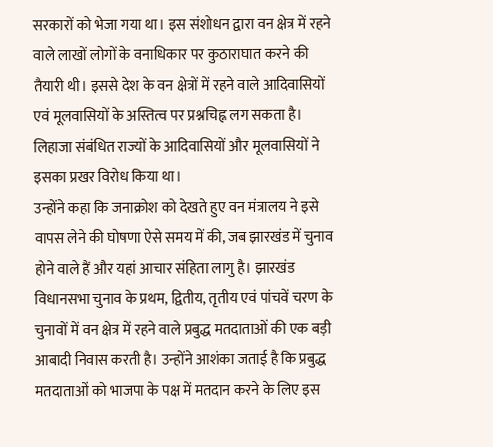सरकारों को भेजा गया था। इस संशोधन द्वारा वन क्षेत्र में रहने वाले लाखों लोगों के वनाधिकार पर कुठाराघात करने की तैयारी थी। इससे देश के वन क्षेत्रों में रहने वाले आदिवासियों एवं मूलवासियों के अस्तित्व पर प्रश्नचिह्न लग सकता है। लिहाजा संबंधित राज्यों के आदिवासियों और मूलवासियों ने इसका प्रखर विरोध किया था।
उन्होंने कहा कि जनाक्रोश को देखते हुए वन मंत्रालय ने इसे वापस लेने की घोषणा ऐसे समय में की, जब झारखंड में चुनाव होने वाले हैं और यहां आचार संहिता लागु है। झारखंड विधानसभा चुनाव के प्रथम, द्वितीय, तृतीय एवं पांचवें चरण के चुनावों में वन क्षेत्र में रहने वाले प्रबुद्ध मतदाताओं की एक बड़ी आबादी निवास करती है। उन्होंने आशंका जताई है कि प्रबुद्ध मतदाताओं को भाजपा के पक्ष में मतदान करने के लिए इस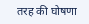तरह की घोषणा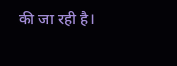की जा रही है।